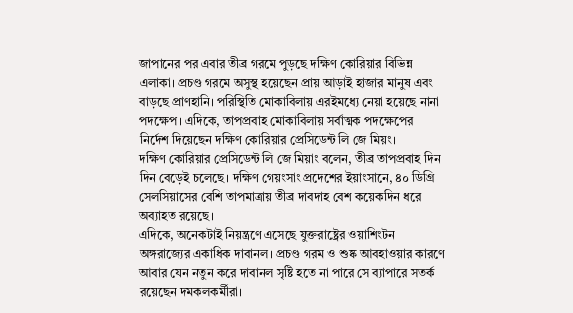জাপানের পর এবার তীব্র গরমে পুড়ছে দক্ষিণ কোরিয়ার বিভিন্ন এলাকা। প্রচণ্ড গরমে অসুস্থ হয়েছেন প্রায় আড়াই হাজার মানুষ এবং বাড়ছে প্রাণহানি। পরিস্থিতি মোকাবিলায় এরইমধ্যে নেয়া হয়েছে নানা পদক্ষেপ। এদিকে, তাপপ্রবাহ মোকাবিলায় সর্বাত্মক পদক্ষেপের নির্দেশ দিয়েছেন দক্ষিণ কোরিয়ার প্রেসিডেন্ট লি জে মিয়ং।
দক্ষিণ কোরিয়ার প্রেসিডেন্ট লি জে মিয়াং বলেন, তীব্র তাপপ্রবাহ দিন দিন বেড়েই চলেছে। দক্ষিণ গেয়ংসাং প্রদেশের ইয়াংসানে, ৪০ ডিগ্রি সেলসিয়াসের বেশি তাপমাত্রায় তীব্র দাবদাহ বেশ কয়েকদিন ধরে অব্যাহত রয়েছে।
এদিকে, অনেকটাই নিয়ন্ত্রণে এসেছে যুক্তরাষ্ট্রের ওয়াশিংটন অঙ্গরাজ্যের একাধিক দাবানল। প্রচণ্ড গরম ও শুষ্ক আবহাওয়ার কারণে আবার যেন নতুন করে দাবানল সৃষ্টি হতে না পারে সে ব্যাপারে সতর্ক রয়েছেন দমকলকর্মীরা।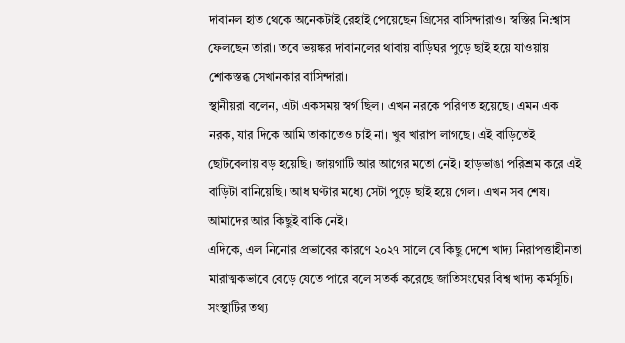দাবানল হাত থেকে অনেকটাই রেহাই পেয়েছেন গ্রিসের বাসিন্দারাও। স্বস্তির নি:শ্বাস ফেলছেন তারা। তবে ভয়ঙ্কর দাবানলের থাবায় বাড়িঘর পুড়ে ছাই হয়ে যাওয়ায় শোকস্তব্ধ সেখানকার বাসিন্দারা।
স্থানীয়রা বলেন, এটা একসময় স্বর্গ ছিল। এখন নরকে পরিণত হয়েছে। এমন এক নরক, যার দিকে আমি তাকাতেও চাই না। খুব খারাপ লাগছে। এই বাড়িতেই ছোটবেলায় বড় হয়েছি। জায়গাটি আর আগের মতো নেই। হাড়ভাঙা পরিশ্রম করে এই বাড়িটা বানিয়েছি। আধ ঘণ্টার মধ্যে সেটা পুড়ে ছাই হয়ে গেল। এখন সব শেষ। আমাদের আর কিছুই বাকি নেই।
এদিকে, এল নিনোর প্রভাবের কারণে ২০২৭ সালে বে কিছু দেশে খাদ্য নিরাপত্তাহীনতা মারাত্মকভাবে বেড়ে যেতে পারে বলে সতর্ক করেছে জাতিসংঘের বিশ্ব খাদ্য কর্মসূচি। সংস্থাটির তথ্য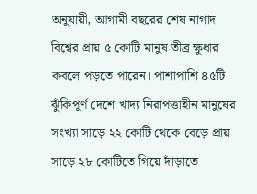অনুযায়ী, আগামী বছরের শেষ নাগাদ বিশ্বের প্রায় ৫ কোটি মানুষ তীব্র ক্ষুধার কবলে পড়তে পারেন। পাশাপাশি ৪৫টি ঝুঁকিপূর্ণ দেশে খাদ্য নিরাপত্তাহীন মানুষের সংখ্যা সাড়ে ২২ কোটি থেকে বেড়ে প্রায় সাড়ে ২৮ কোটিতে গিয়ে দাঁড়াতে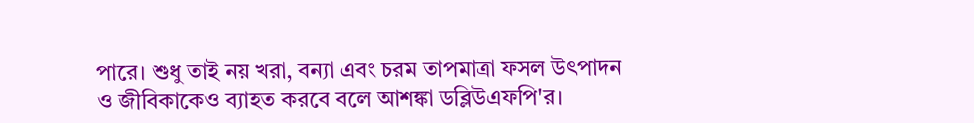পারে। শুধু তাই নয় খরা, বন্যা এবং চরম তাপমাত্রা ফসল উৎপাদন ও জীবিকাকেও ব্যাহত করবে বলে আশঙ্কা ডব্লিউএফপি'র।